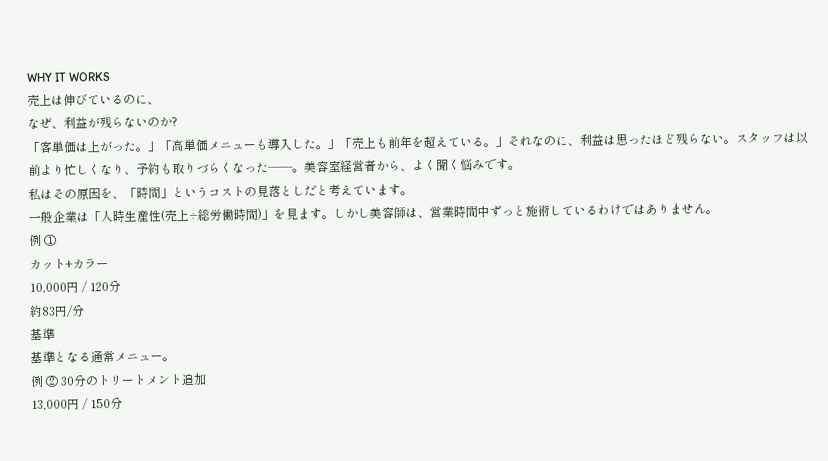WHY IT WORKS
売上は伸びているのに、
なぜ、利益が残らないのか?
「客単価は上がった。」「高単価メニューも導入した。」「売上も前年を超えている。」それなのに、利益は思ったほど残らない。スタッフは以前より忙しくなり、予約も取りづらくなった——。美容室経営者から、よく聞く悩みです。
私はその原因を、「時間」というコストの見落としだと考えています。
一般企業は「人時生産性(売上÷総労働時間)」を見ます。しかし美容師は、営業時間中ずっと施術しているわけではありません。
例 ①
カット+カラー
10,000円 / 120分
約83円/分
基準
基準となる通常メニュー。
例 ② 30分のトリートメント追加
13,000円 / 150分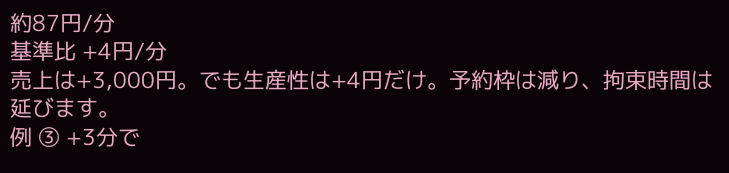約87円/分
基準比 +4円/分
売上は+3,000円。でも生産性は+4円だけ。予約枠は減り、拘束時間は延びます。
例 ③ +3分で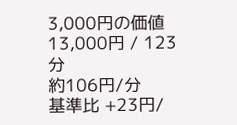3,000円の価値
13,000円 / 123分
約106円/分
基準比 +23円/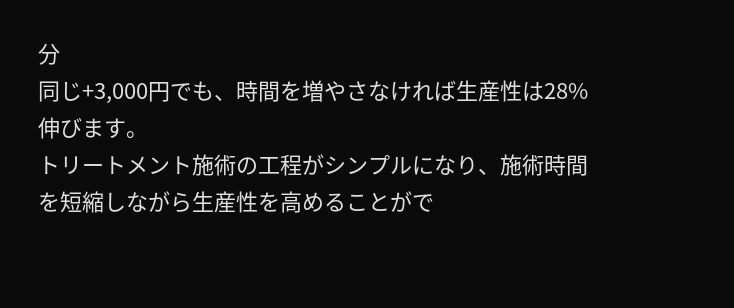分
同じ+3,000円でも、時間を増やさなければ生産性は28%伸びます。
トリートメント施術の工程がシンプルになり、施術時間を短縮しながら生産性を高めることがで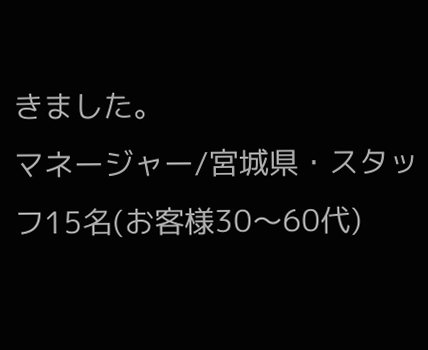きました。
マネージャー/宮城県・スタッフ15名(お客様30〜60代)